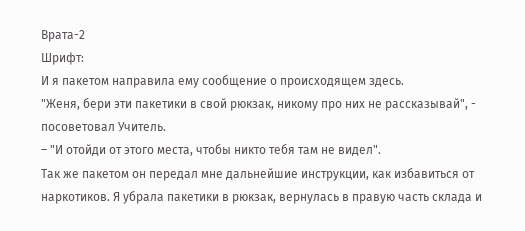Врата-2
Шрифт:
И я пакетом направила ему сообщение о происходящем здесь.
"Женя, бери эти пакетики в свой рюкзак, никому про них не рассказывай", - посоветовал Учитель.
– "И отойди от этого места, чтобы никто тебя там не видел".
Так же пакетом он передал мне дальнейшие инструкции, как избавиться от наркотиков. Я убрала пакетики в рюкзак, вернулась в правую часть склада и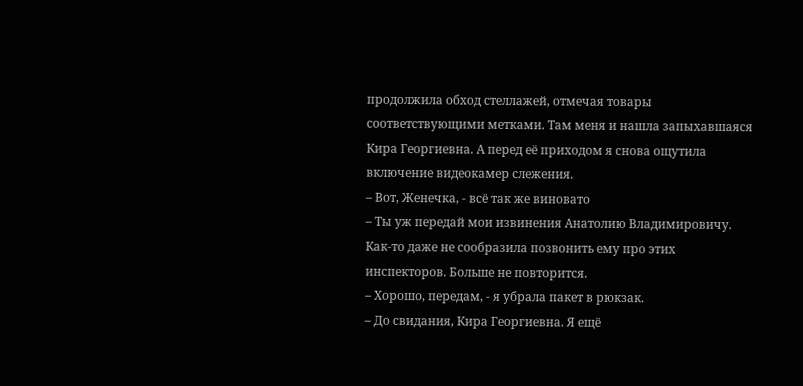продолжила обход стеллажей, отмечая товары соответствующими метками. Там меня и нашла запыхавшаяся Кира Георгиевна. А перед её приходом я снова ощутила включение видеокамер слежения.
– Вот, Женечка, - всё так же виновато
– Ты уж передай мои извинения Анатолию Владимировичу. Как-то даже не сообразила позвонить ему про этих инспекторов. Больше не повторится.
– Хорошо, передам, - я убрала пакет в рюкзак.
– До свидания, Кира Георгиевна. Я ещё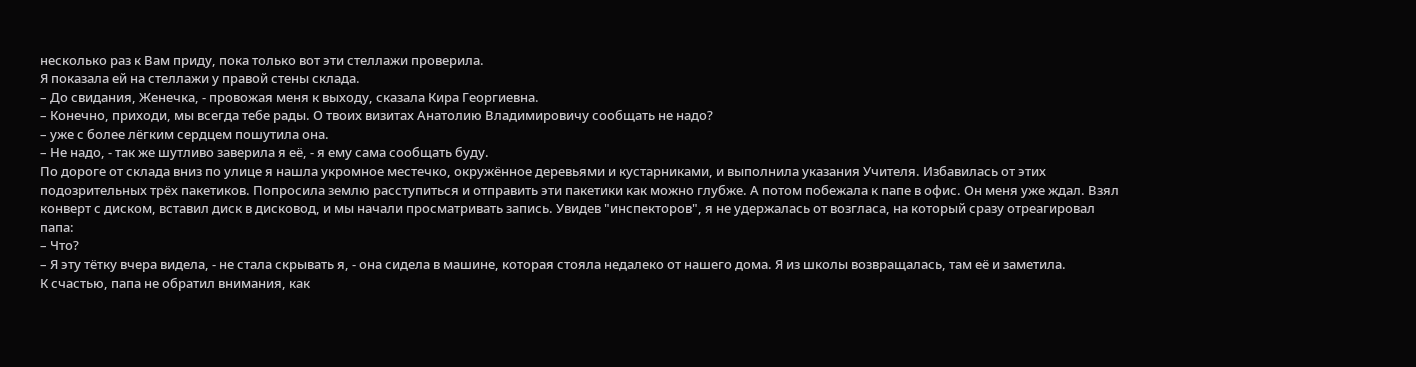несколько раз к Вам приду, пока только вот эти стеллажи проверила.
Я показала ей на стеллажи у правой стены склада.
– До свидания, Женечка, - провожая меня к выходу, сказала Кира Георгиевна.
– Конечно, приходи, мы всегда тебе рады. О твоих визитах Анатолию Владимировичу сообщать не надо?
– уже с более лёгким сердцем пошутила она.
– Не надо, - так же шутливо заверила я её, - я ему сама сообщать буду.
По дороге от склада вниз по улице я нашла укромное местечко, окружённое деревьями и кустарниками, и выполнила указания Учителя. Избавилась от этих подозрительных трёх пакетиков. Попросила землю расступиться и отправить эти пакетики как можно глубже. А потом побежала к папе в офис. Он меня уже ждал. Взял конверт с диском, вставил диск в дисковод, и мы начали просматривать запись. Увидев "инспекторов", я не удержалась от возгласа, на который сразу отреагировал папа:
– Что?
– Я эту тётку вчера видела, - не стала скрывать я, - она сидела в машине, которая стояла недалеко от нашего дома. Я из школы возвращалась, там её и заметила.
К счастью, папа не обратил внимания, как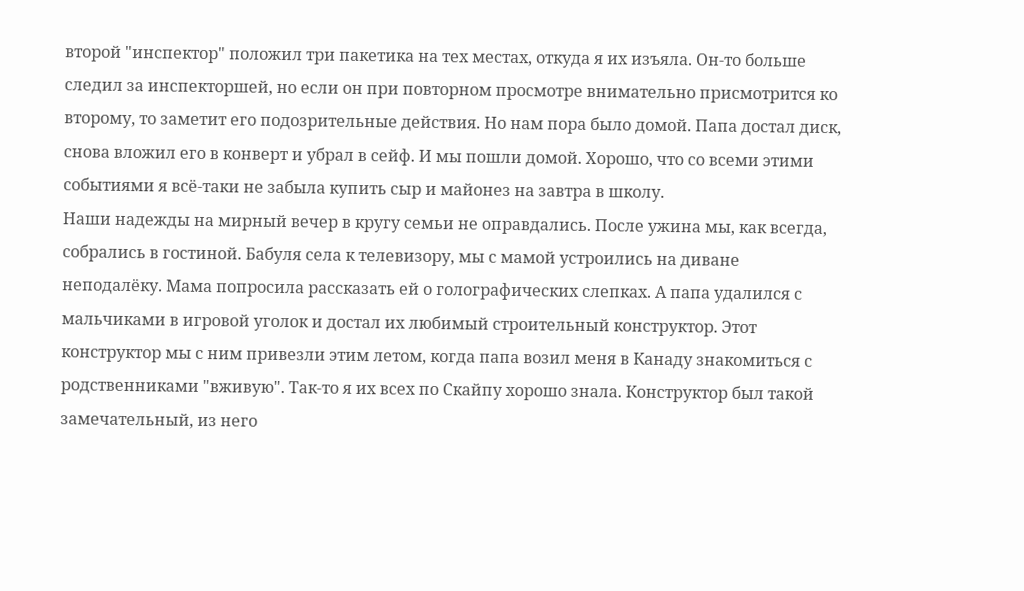второй "инспектор" положил три пакетика на тех местах, откуда я их изъяла. Он-то больше следил за инспекторшей, но если он при повторном просмотре внимательно присмотрится ко второму, то заметит его подозрительные действия. Но нам пора было домой. Папа достал диск, снова вложил его в конверт и убрал в сейф. И мы пошли домой. Хорошо, что со всеми этими событиями я всё-таки не забыла купить сыр и майонез на завтра в школу.
Наши надежды на мирный вечер в кругу семьи не оправдались. После ужина мы, как всегда, собрались в гостиной. Бабуля села к телевизору, мы с мамой устроились на диване неподалёку. Мама попросила рассказать ей о голографических слепках. А папа удалился с мальчиками в игровой уголок и достал их любимый строительный конструктор. Этот конструктор мы с ним привезли этим летом, когда папа возил меня в Канаду знакомиться с родственниками "вживую". Так-то я их всех по Скайпу хорошо знала. Конструктор был такой замечательный, из него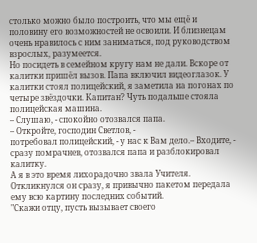столько можно было построить, что мы ещё и половину его возможностей не освоили. И близнецам очень нравилось с ним заниматься, под руководством взрослых, разумеется.
Но посидеть в семейном кругу нам не дали. Вскоре от калитки пришёл вызов. Папа включил видеоглазок. У калитки стоял полицейский, я заметила на погонах по четыре звёздочки. Капитан? Чуть подальше стояла полицейская машина.
– Слушаю, - спокойно отозвался папа.
– Откройте, господин Светлов, -
потребовал полицейский, - у нас к Вам дело.– Входите, - сразу помрачнев, отозвался папа и разблокировал калитку.
А я в это время лихорадочно звала Учителя. Откликнулся он сразу, я привычно пакетом передала ему всю картину последних событий.
"Скажи отцу, пусть вызывает своего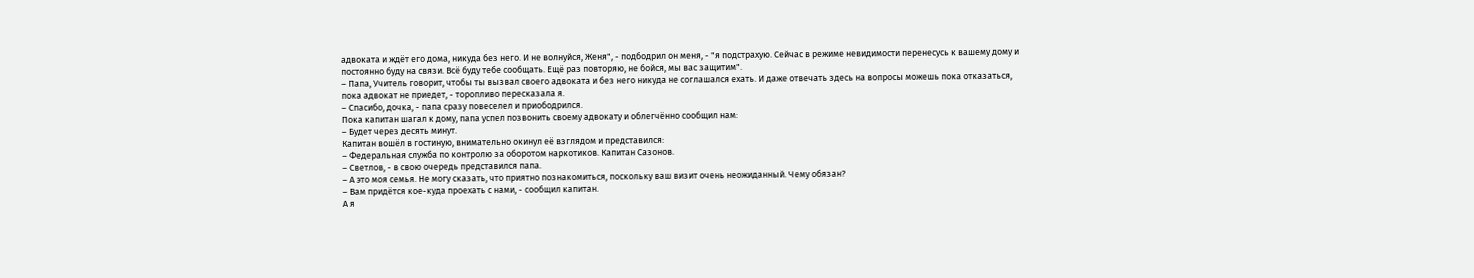адвоката и ждёт его дома, никуда без него. И не волнуйся, Женя", - подбодрил он меня, - "я подстрахую. Сейчас в режиме невидимости перенесусь к вашему дому и постоянно буду на связи. Всё буду тебе сообщать. Ещё раз повторяю, не бойся, мы вас защитим".
– Папа, Учитель говорит, чтобы ты вызвал своего адвоката и без него никуда не соглашался ехать. И даже отвечать здесь на вопросы можешь пока отказаться, пока адвокат не приедет, - торопливо пересказала я.
– Спасибо, дочка, - папа сразу повеселел и приободрился.
Пока капитан шагал к дому, папа успел позвонить своему адвокату и облегчённо сообщил нам:
– Будет через десять минут.
Капитан вошёл в гостиную, внимательно окинул её взглядом и представился:
– Федеральная служба по контролю за оборотом наркотиков. Капитан Сазонов.
– Светлов, - в свою очередь представился папа.
– А это моя семья. Не могу сказать, что приятно познакомиться, поскольку ваш визит очень неожиданный. Чему обязан?
– Вам придётся кое-куда проехать с нами, - сообщил капитан.
А я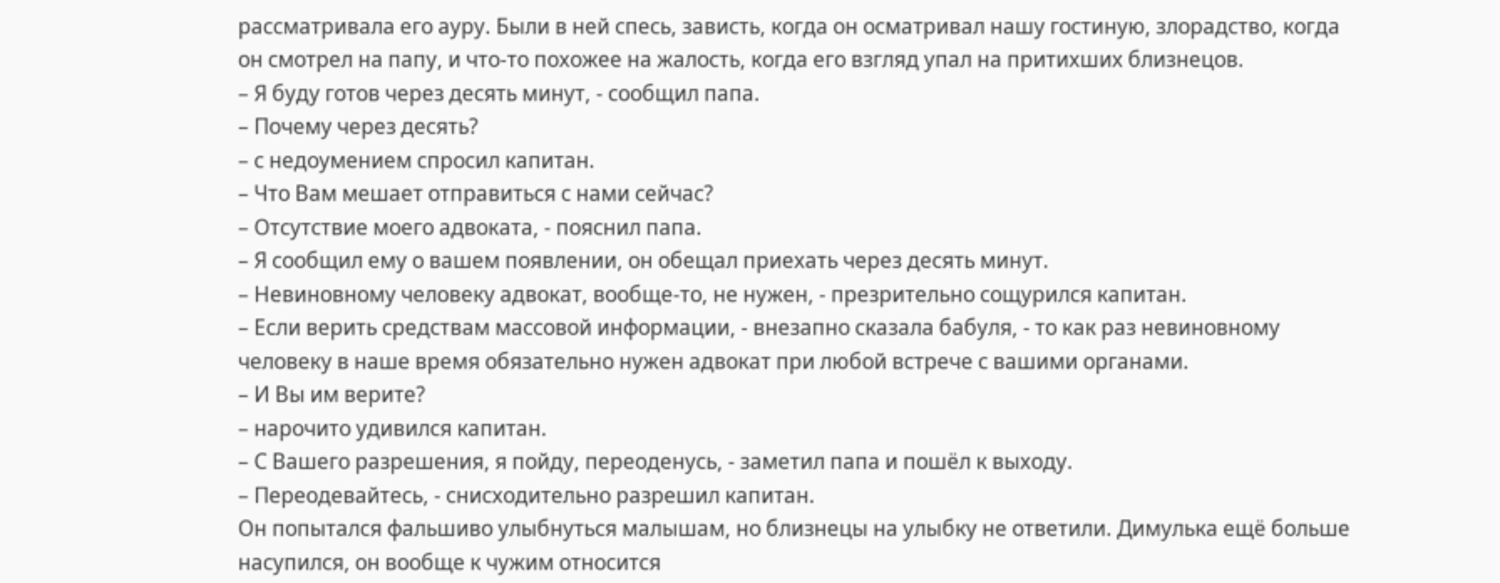рассматривала его ауру. Были в ней спесь, зависть, когда он осматривал нашу гостиную, злорадство, когда он смотрел на папу, и что-то похожее на жалость, когда его взгляд упал на притихших близнецов.
– Я буду готов через десять минут, - сообщил папа.
– Почему через десять?
– с недоумением спросил капитан.
– Что Вам мешает отправиться с нами сейчас?
– Отсутствие моего адвоката, - пояснил папа.
– Я сообщил ему о вашем появлении, он обещал приехать через десять минут.
– Невиновному человеку адвокат, вообще-то, не нужен, - презрительно сощурился капитан.
– Если верить средствам массовой информации, - внезапно сказала бабуля, - то как раз невиновному человеку в наше время обязательно нужен адвокат при любой встрече с вашими органами.
– И Вы им верите?
– нарочито удивился капитан.
– С Вашего разрешения, я пойду, переоденусь, - заметил папа и пошёл к выходу.
– Переодевайтесь, - снисходительно разрешил капитан.
Он попытался фальшиво улыбнуться малышам, но близнецы на улыбку не ответили. Димулька ещё больше насупился, он вообще к чужим относится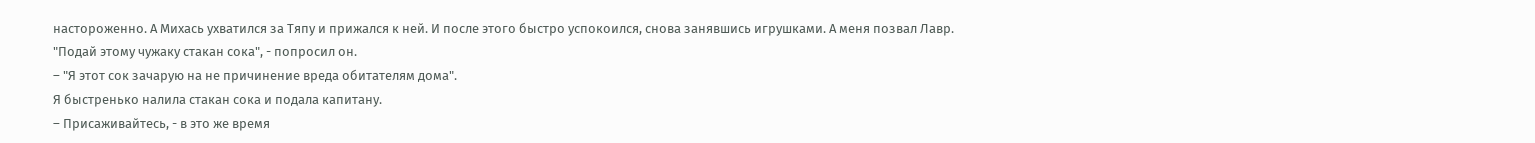настороженно. А Михась ухватился за Тяпу и прижался к ней. И после этого быстро успокоился, снова занявшись игрушками. А меня позвал Лавр.
"Подай этому чужаку стакан сока", - попросил он.
– "Я этот сок зачарую на не причинение вреда обитателям дома".
Я быстренько налила стакан сока и подала капитану.
– Присаживайтесь, - в это же время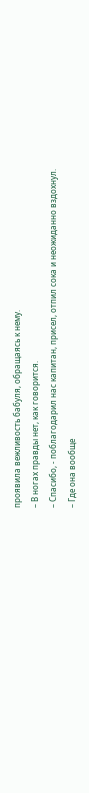проявила вежливость бабуля, обращаясь к нему.
– В ногах правды нет, как говорится.
– Спасибо, - поблагодарил нас капитан, присел, отпил сока и неожиданно вздохнул.
– Где она вообще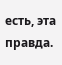есть, эта правда.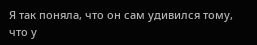Я так поняла, что он сам удивился тому, что у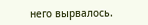него вырвалось.